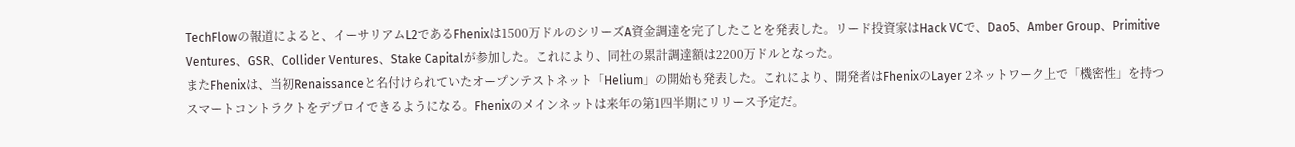TechFlowの報道によると、イーサリアムL2であるFhenixは1500万ドルのシリーズA資金調達を完了したことを発表した。リード投資家はHack VCで、Dao5、Amber Group、Primitive Ventures、GSR、Collider Ventures、Stake Capitalが参加した。これにより、同社の累計調達額は2200万ドルとなった。
またFhenixは、当初Renaissanceと名付けられていたオープンテストネット「Helium」の開始も発表した。これにより、開発者はFhenixのLayer 2ネットワーク上で「機密性」を持つスマートコントラクトをデプロイできるようになる。Fhenixのメインネットは来年の第1四半期にリリース予定だ。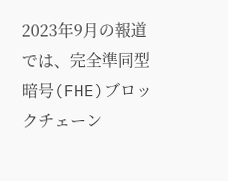2023年9月の報道では、完全準同型暗号(FHE)ブロックチェーン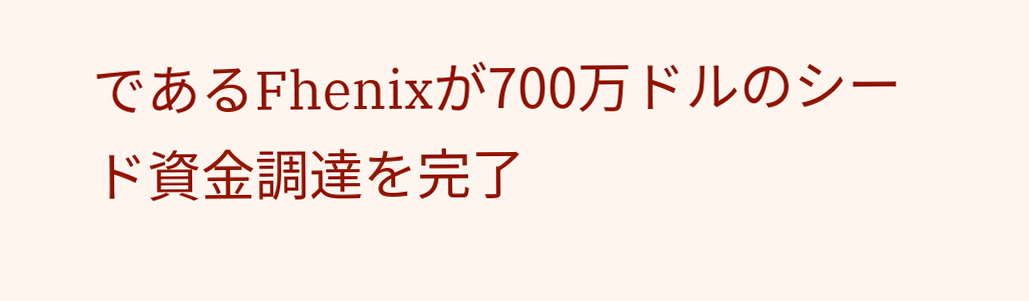であるFhenixが700万ドルのシード資金調達を完了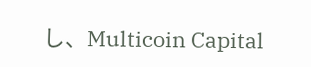し、Multicoin Capital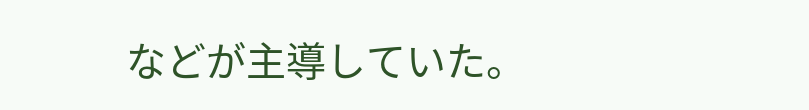などが主導していた。